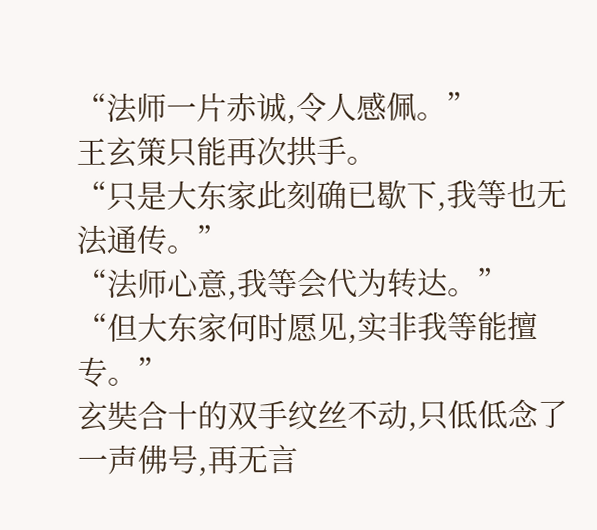“法师一片赤诚,令人感佩。”
王玄策只能再次拱手。
“只是大东家此刻确已歇下,我等也无法通传。”
“法师心意,我等会代为转达。”
“但大东家何时愿见,实非我等能擅专。”
玄奘合十的双手纹丝不动,只低低念了一声佛号,再无言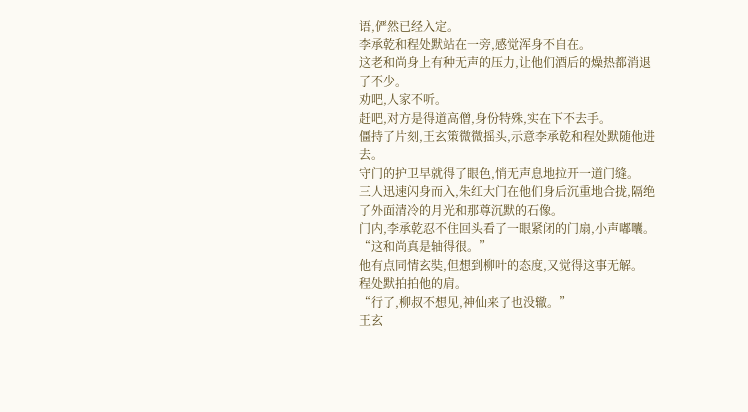语,俨然已经入定。
李承乾和程处默站在一旁,感觉浑身不自在。
这老和尚身上有种无声的压力,让他们酒后的燥热都消退了不少。
劝吧,人家不听。
赶吧,对方是得道高僧,身份特殊,实在下不去手。
僵持了片刻,王玄策微微摇头,示意李承乾和程处默随他进去。
守门的护卫早就得了眼色,悄无声息地拉开一道门缝。
三人迅速闪身而入,朱红大门在他们身后沉重地合拢,隔绝了外面清冷的月光和那尊沉默的石像。
门内,李承乾忍不住回头看了一眼紧闭的门扇,小声嘟囔。
“这和尚真是轴得很。”
他有点同情玄奘,但想到柳叶的态度,又觉得这事无解。
程处默拍拍他的肩。
“行了,柳叔不想见,神仙来了也没辙。”
王玄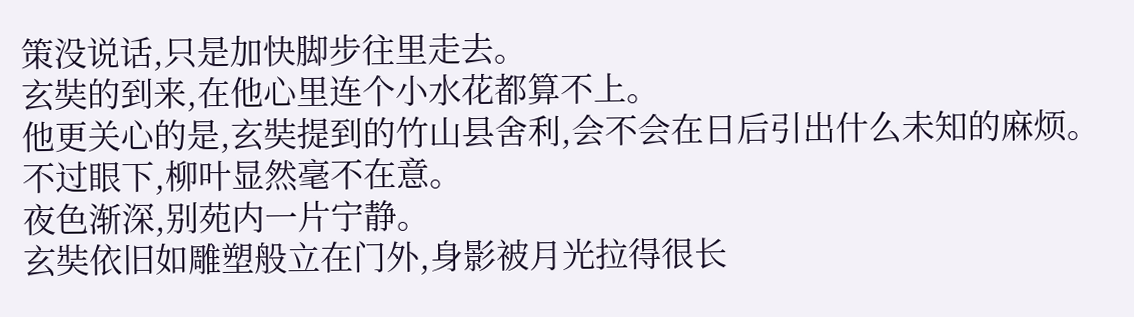策没说话,只是加快脚步往里走去。
玄奘的到来,在他心里连个小水花都算不上。
他更关心的是,玄奘提到的竹山县舍利,会不会在日后引出什么未知的麻烦。
不过眼下,柳叶显然毫不在意。
夜色渐深,别苑内一片宁静。
玄奘依旧如雕塑般立在门外,身影被月光拉得很长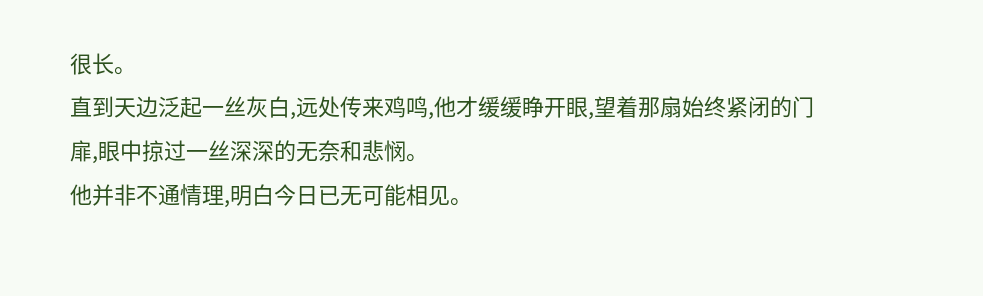很长。
直到天边泛起一丝灰白,远处传来鸡鸣,他才缓缓睁开眼,望着那扇始终紧闭的门扉,眼中掠过一丝深深的无奈和悲悯。
他并非不通情理,明白今日已无可能相见。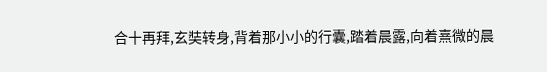合十再拜,玄奘转身,背着那小小的行囊,踏着晨露,向着熹微的晨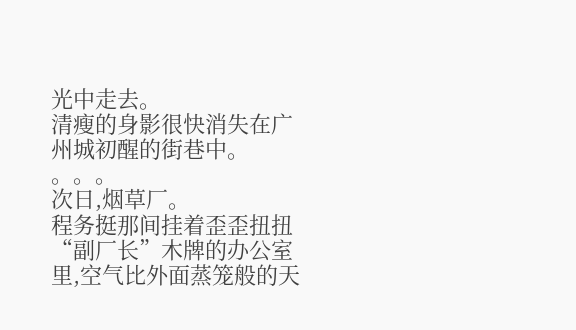光中走去。
清瘦的身影很快消失在广州城初醒的街巷中。
。。。
次日,烟草厂。
程务挺那间挂着歪歪扭扭“副厂长”木牌的办公室里,空气比外面蒸笼般的天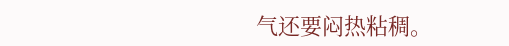气还要闷热粘稠。